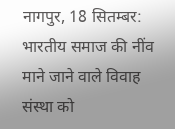नागपुर, 18 सितम्बर: भारतीय समाज की नींव माने जाने वाले विवाह संस्था को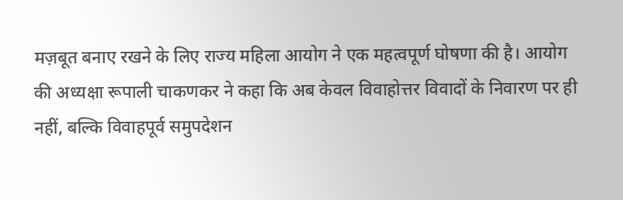मज़बूत बनाए रखने के लिए राज्य महिला आयोग ने एक महत्वपूर्ण घोषणा की है। आयोग की अध्यक्षा रूपाली चाकणकर ने कहा कि अब केवल विवाहोत्तर विवादों के निवारण पर ही नहीं, बल्कि विवाहपूर्व समुपदेशन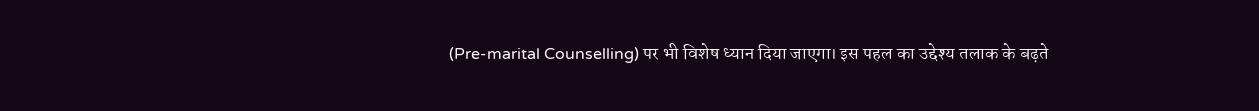(Pre-marital Counselling) पर भी विशेष ध्यान दिया जाएगा। इस पहल का उद्देश्य तलाक के बढ़ते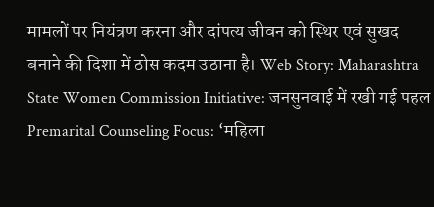मामलों पर नियंत्रण करना और दांपत्य जीवन को स्थिर एवं सुखद बनाने की दिशा में ठोस कदम उठाना है। Web Story: Maharashtra State Women Commission Initiative: जनसुनवाई में रखी गई पहल Premarital Counseling Focus: ‘महिला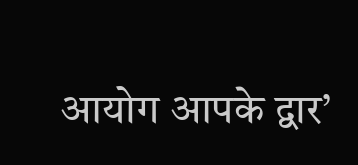आयोग आपके द्वार’